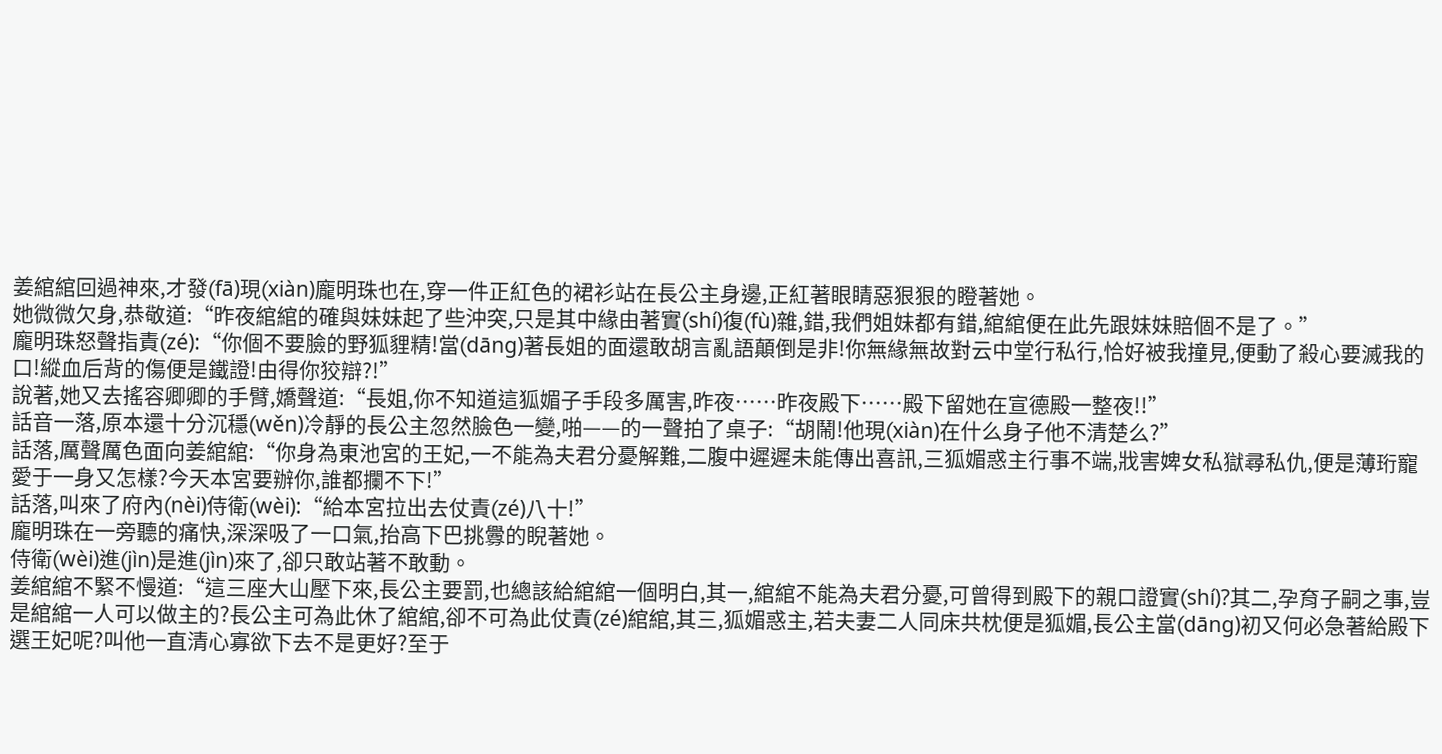姜綰綰回過神來,才發(fā)現(xiàn)龐明珠也在,穿一件正紅色的裙衫站在長公主身邊,正紅著眼睛惡狠狠的瞪著她。
她微微欠身,恭敬道:“昨夜綰綰的確與妹妹起了些沖突,只是其中緣由著實(shí)復(fù)雜,錯,我們姐妹都有錯,綰綰便在此先跟妹妹賠個不是了。”
龐明珠怒聲指責(zé):“你個不要臉的野狐貍精!當(dāng)著長姐的面還敢胡言亂語顛倒是非!你無緣無故對云中堂行私行,恰好被我撞見,便動了殺心要滅我的口!縱血后背的傷便是鐵證!由得你狡辯?!”
說著,她又去搖容卿卿的手臂,嬌聲道:“長姐,你不知道這狐媚子手段多厲害,昨夜……昨夜殿下……殿下留她在宣德殿一整夜!!”
話音一落,原本還十分沉穩(wěn)冷靜的長公主忽然臉色一變,啪——的一聲拍了桌子:“胡鬧!他現(xiàn)在什么身子他不清楚么?”
話落,厲聲厲色面向姜綰綰:“你身為東池宮的王妃,一不能為夫君分憂解難,二腹中遲遲未能傳出喜訊,三狐媚惑主行事不端,戕害婢女私獄尋私仇,便是薄珩寵愛于一身又怎樣?今天本宮要辦你,誰都攔不下!”
話落,叫來了府內(nèi)侍衛(wèi):“給本宮拉出去仗責(zé)八十!”
龐明珠在一旁聽的痛快,深深吸了一口氣,抬高下巴挑釁的睨著她。
侍衛(wèi)進(jìn)是進(jìn)來了,卻只敢站著不敢動。
姜綰綰不緊不慢道:“這三座大山壓下來,長公主要罰,也總該給綰綰一個明白,其一,綰綰不能為夫君分憂,可曾得到殿下的親口證實(shí)?其二,孕育子嗣之事,豈是綰綰一人可以做主的?長公主可為此休了綰綰,卻不可為此仗責(zé)綰綰,其三,狐媚惑主,若夫妻二人同床共枕便是狐媚,長公主當(dāng)初又何必急著給殿下選王妃呢?叫他一直清心寡欲下去不是更好?至于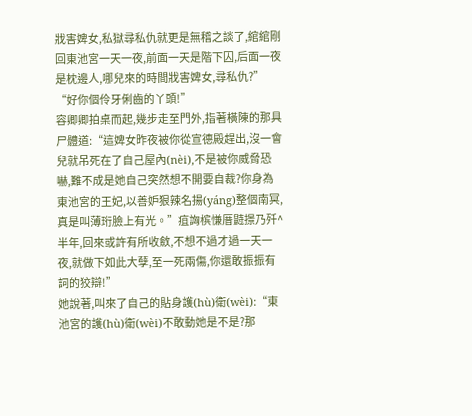戕害婢女,私獄尋私仇就更是無稽之談了,綰綰剛回東池宮一天一夜,前面一天是階下囚,后面一夜是枕邊人,哪兒來的時間戕害婢女,尋私仇?”
“好你個伶牙俐齒的丫頭!”
容卿卿拍桌而起,幾步走至門外,指著橫陳的那具尸體道:“這婢女昨夜被你從宣德殿趕出,沒一會兒就吊死在了自己屋內(nèi),不是被你威脅恐嚇,難不成是她自己突然想不開要自裁?你身為東池宮的王妃,以善妒狠辣名揚(yáng)整個南冥,真是叫薄珩臉上有光。”疽詾槟慊厝鼭撔乃歼^半年,回來或許有所收斂,不想不過才過一天一夜,就做下如此大孽,至一死兩傷,你還敢振振有詞的狡辯!”
她說著,叫來了自己的貼身護(hù)衛(wèi):“東池宮的護(hù)衛(wèi)不敢動她是不是?那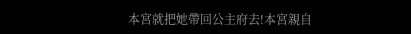本宮就把她帶回公主府去!本宮親自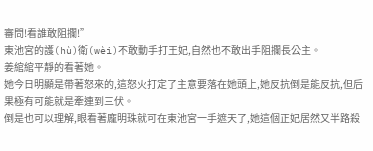審問!看誰敢阻攔!”
東池宮的護(hù)衛(wèi)不敢動手打王妃,自然也不敢出手阻攔長公主。
姜綰綰平靜的看著她。
她今日明顯是帶著怒來的,這怒火打定了主意要落在她頭上,她反抗倒是能反抗,但后果極有可能就是牽連到三伏。
倒是也可以理解,眼看著龐明珠就可在東池宮一手遮天了,她這個正妃居然又半路殺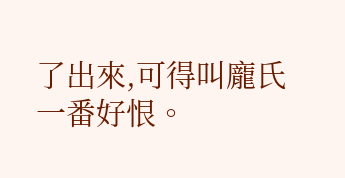了出來,可得叫龐氏一番好恨。